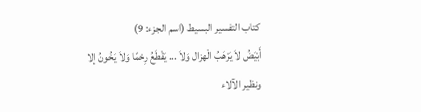كتاب التفسير البسيط (اسم الجزء: 9)
أَبْيَضُ لاَ يَرْهَبُ الْهزال وَلاَ ... يَقْطَعُ رِحْمًا وَلاَ يَخُونُ إلا
ونظير الآلاء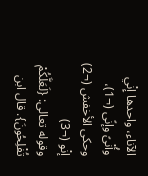الآناء، واحدها إِنْي وأُنْىً وإنًى (¬1)، وحكى الأخفش (¬2) إنْو (¬3)
وقوله تعالى: {لَعَلَّكُمْ تُفْلِحُونَ}. قال ابن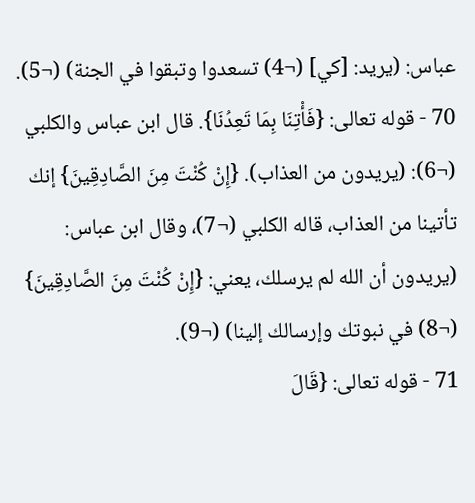عباس: (يريد: [كي] (¬4) تسعدوا وتبقوا في الجنة) (¬5).
70 - قوله تعالى: {فَأْتِنَا بِمَا تَعِدُنَا}. قال ابن عباس والكلبي (¬6): (يريدون من العذاب). {إِنْ كُنْتَ مِنَ الصَّادِقِينَ} إنك تأتينا من العذاب، قاله الكلبي (¬7)، وقال ابن عباس: (يريدون أن الله لم يرسلك، يعني: {إِنْ كُنْتَ مِنَ الصَّادِقِينَ} (¬8) في نبوتك وإرسالك إلينا) (¬9).
71 - قوله تعالى: {قَالَ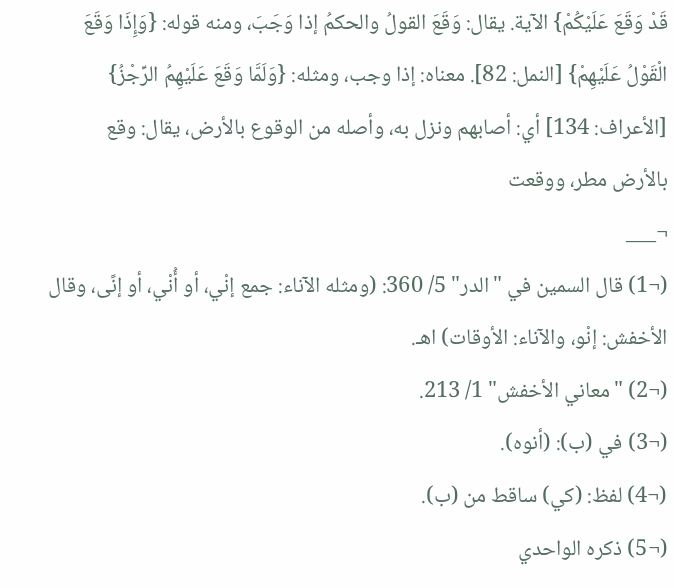قَدْ وَقَعَ عَلَيْكُمْ} الآية. يقال: وَقَعَ القولُ والحكمُ إذا وَجَبَ، ومنه قوله: {وَإِذَا وَقَعَ الْقَوْلُ عَلَيْهِمْ} [النمل: 82]. معناه: إذا وجب، ومثله: {وَلَمَّا وَقَعَ عَلَيْهِمُ الرِّجْزُ} [الأعراف: 134] أي: أصابهم ونزل به، وأصله من الوقوع بالأرض، يقال: وقع بالأرض مطر، ووقعت
¬___
(¬1) قال السمين في "الدر" 5/ 360: (ومثله الآناء: جمع إنْي، أو أُنْي، أو إنًى، وقال الأخفش: إنْو، والآناء: الأوقات) اهـ.
(¬2) "معاني الأخفش" 1/ 213.
(¬3) في (ب): (أنوه).
(¬4) لفظ: (كي) ساقط من (ب).
(¬5) ذكره الواحدي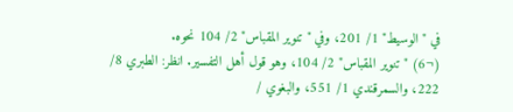في "الوسيط" 1/ 201، وفي "تنوير المقباس" 2/ 104 نحوه.
(¬6) "تنوير المقباس" 2/ 104، وهو قول أهل التفسير. انظر: الطبري 8/ 222، والسمرقندي 1/ 551، والبغوي /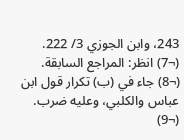243، وابن الجوزي 3/ 222.
(¬7) انظر: المراجع السابقة.
(¬8) جاء في (ب) تكرار قول ابن عباس والكلبي، وعليه ضرب.
(¬9)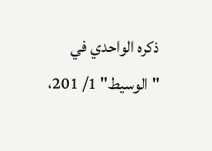ذكره الواحدي في "الوسيط" 1/ 201،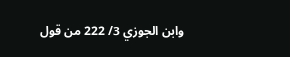وابن الجوزي 3/ 222 من قول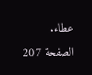عطاء.
الصفحة 207